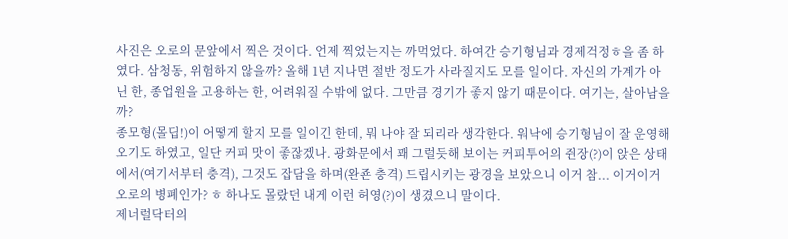사진은 오로의 문앞에서 찍은 것이다. 언제 찍었는지는 까먹었다. 하여간 승기형님과 경제걱정ㅎ을 좀 하였다. 삼청동, 위험하지 않을까? 올해 1년 지나면 절반 정도가 사라질지도 모를 일이다. 자신의 가계가 아닌 한, 종업원을 고용하는 한, 어려워질 수밖에 없다. 그만큼 경기가 좋지 않기 때문이다. 여기는, 살아남을까?
종모형(몰딥!)이 어떻게 할지 모를 일이긴 한데, 뭐 나야 잘 되리라 생각한다. 워낙에 승기형님이 잘 운영해 오기도 하였고, 일단 커피 맛이 좋잖겠나. 광화문에서 꽤 그럴듯해 보이는 커피투어의 쥔장(?)이 앉은 상태에서(여기서부터 충격), 그것도 잡담을 하며(완죤 충격) 드립시키는 광경을 보았으니 이거 참... 이거이거 오로의 병폐인가? ㅎ 하나도 몰랐던 내게 이런 허영(?)이 생겼으니 말이다.
제너럴닥터의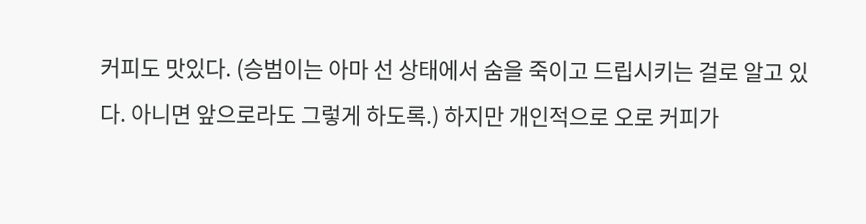커피도 맛있다. (승범이는 아마 선 상태에서 숨을 죽이고 드립시키는 걸로 알고 있다. 아니면 앞으로라도 그렇게 하도록.) 하지만 개인적으로 오로 커피가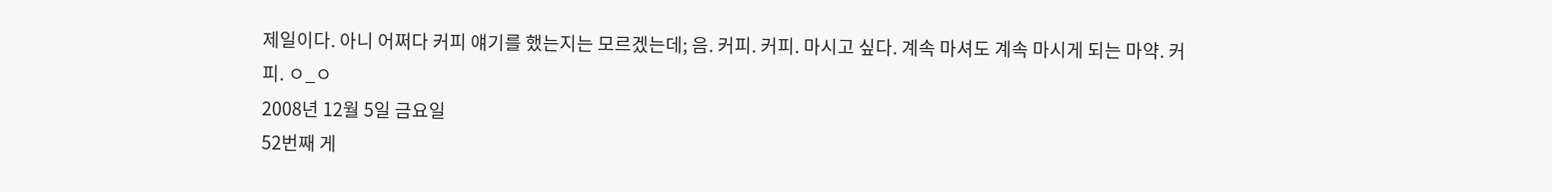제일이다. 아니 어쩌다 커피 얘기를 했는지는 모르겠는데; 음. 커피. 커피. 마시고 싶다. 계속 마셔도 계속 마시게 되는 마약. 커피. ㅇ_ㅇ
2008년 12월 5일 금요일
52번째 게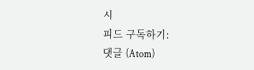시
피드 구독하기:
댓글 (Atom)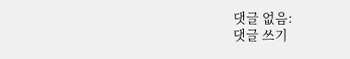댓글 없음:
댓글 쓰기